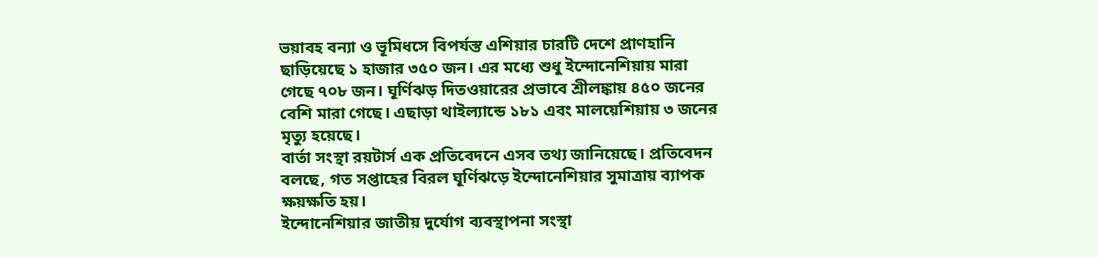ভয়াবহ বন্যা ও ভূমিধসে বিপর্যস্ত এশিয়ার চারটি দেশে প্রাণহানি ছাড়িয়েছে ১ হাজার ৩৫০ জন। এর মধ্যে শুধু ইন্দোনেশিয়ায় মারা গেছে ৭০৮ জন। ঘূর্ণিঝড় দিতওয়ারের প্রভাবে শ্রীলঙ্কায় ৪৫০ জনের বেশি মারা গেছে। এছাড়া থাইল্যান্ডে ১৮১ এবং মালয়েশিয়ায় ৩ জনের মৃত্যু হয়েছে।
বার্তা সংস্থা রয়টার্স এক প্রতিবেদনে এসব তথ্য জানিয়েছে। প্রতিবেদন বলছে, গত সপ্তাহের বিরল ঘূর্ণিঝড়ে ইন্দোনেশিয়ার সুমাত্রায় ব্যাপক ক্ষয়ক্ষতি হয়।
ইন্দোনেশিয়ার জাতীয় দুর্যোগ ব্যবস্থাপনা সংস্থা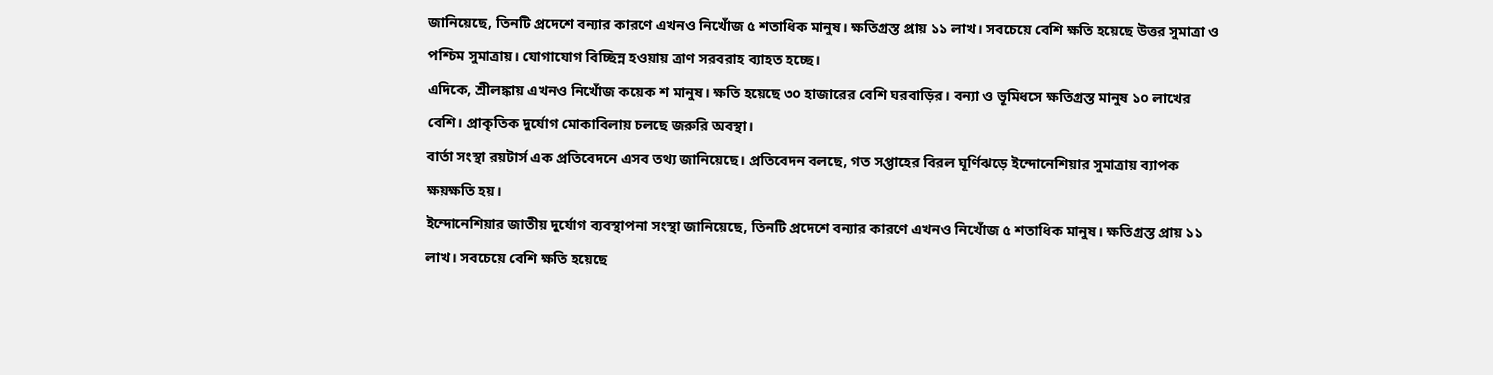জানিয়েছে, তিনটি প্রদেশে বন্যার কারণে এখনও নিখোঁজ ৫ শতাধিক মানুষ। ক্ষতিগ্রস্ত প্রায় ১১ লাখ। সবচেয়ে বেশি ক্ষতি হয়েছে উত্তর সুমাত্রা ও পশ্চিম সুমাত্রায়। যোগাযোগ বিচ্ছিন্ন হওয়ায় ত্রাণ সরবরাহ ব্যাহত হচ্ছে।
এদিকে, শ্রীলঙ্কায় এখনও নিখোঁজ কয়েক শ মানুষ। ক্ষতি হয়েছে ৩০ হাজারের বেশি ঘরবাড়ির। বন্যা ও ভূমিধসে ক্ষতিগ্রস্ত মানুষ ১০ লাখের বেশি। প্রাকৃতিক দুর্যোগ মোকাবিলায় চলছে জরুরি অবস্থা।
বার্তা সংস্থা রয়টার্স এক প্রতিবেদনে এসব তথ্য জানিয়েছে। প্রতিবেদন বলছে, গত সপ্তাহের বিরল ঘূর্ণিঝড়ে ইন্দোনেশিয়ার সুমাত্রায় ব্যাপক ক্ষয়ক্ষতি হয়।
ইন্দোনেশিয়ার জাতীয় দুর্যোগ ব্যবস্থাপনা সংস্থা জানিয়েছে, তিনটি প্রদেশে বন্যার কারণে এখনও নিখোঁজ ৫ শতাধিক মানুষ। ক্ষতিগ্রস্ত প্রায় ১১ লাখ। সবচেয়ে বেশি ক্ষতি হয়েছে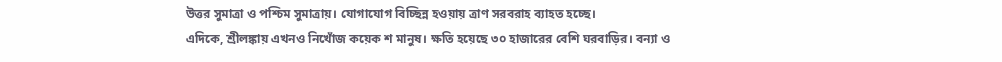উত্তর সুমাত্রা ও পশ্চিম সুমাত্রায়। যোগাযোগ বিচ্ছিন্ন হওয়ায় ত্রাণ সরবরাহ ব্যাহত হচ্ছে।
এদিকে, শ্রীলঙ্কায় এখনও নিখোঁজ কয়েক শ মানুষ। ক্ষতি হয়েছে ৩০ হাজারের বেশি ঘরবাড়ির। বন্যা ও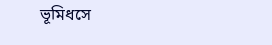ভূমিধসে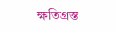ক্ষতিগ্রস্ত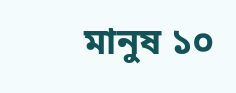মানুষ ১০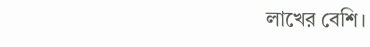লাখের বেশি।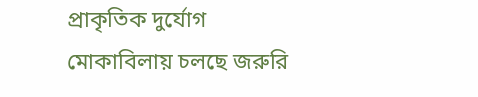প্রাকৃতিক দুর্যোগ মোকাবিলায় চলছে জরুরি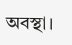অবস্থা।